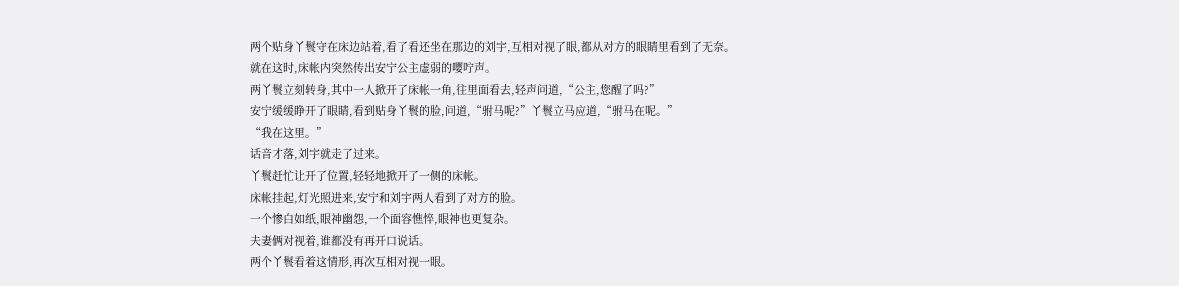两个贴身丫鬟守在床边站着,看了看还坐在那边的刘宇,互相对视了眼,都从对方的眼睛里看到了无奈。
就在这时,床帐内突然传出安宁公主虚弱的嘤咛声。
两丫鬟立刻转身,其中一人掀开了床帐一角,往里面看去,轻声问道,“公主,您醒了吗?”
安宁缓缓睁开了眼睛,看到贴身丫鬟的脸,问道,“驸马呢?”丫鬟立马应道,“驸马在呢。”
“我在这里。”
话音才落,刘宇就走了过来。
丫鬟赶忙让开了位置,轻轻地掀开了一侧的床帐。
床帐挂起,灯光照进来,安宁和刘宇两人看到了对方的脸。
一个惨白如纸,眼神幽怨,一个面容憔悴,眼神也更复杂。
夫妻俩对视着,谁都没有再开口说话。
两个丫鬟看着这情形,再次互相对视一眼。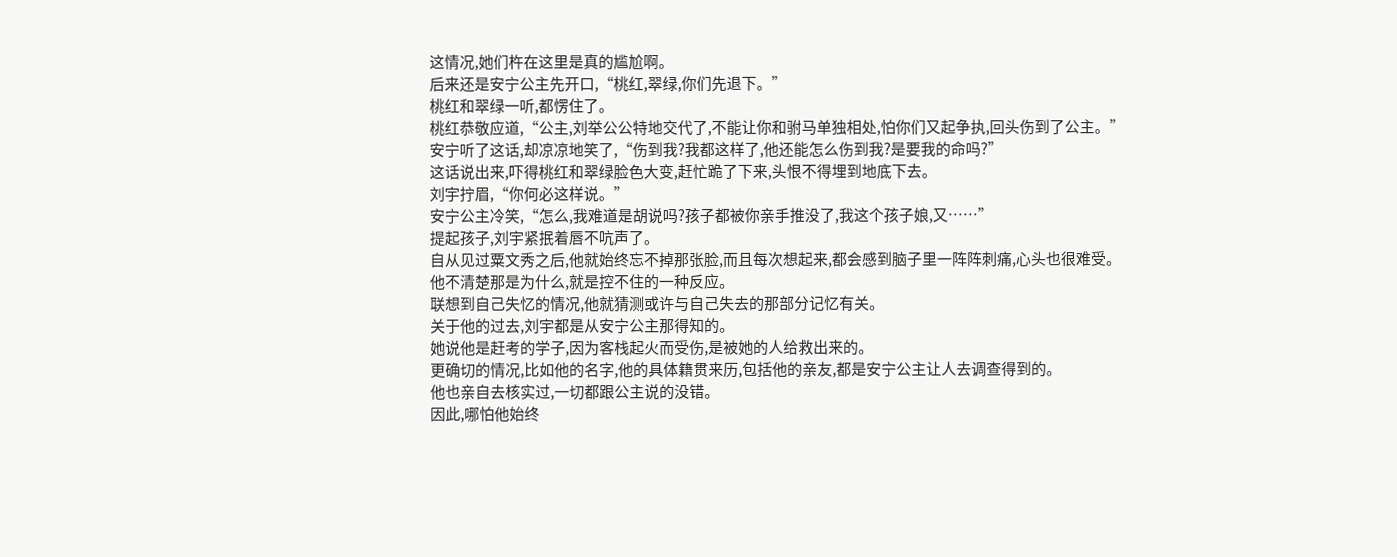这情况,她们杵在这里是真的尴尬啊。
后来还是安宁公主先开口,“桃红,翠绿,你们先退下。”
桃红和翠绿一听,都愣住了。
桃红恭敬应道,“公主,刘举公公特地交代了,不能让你和驸马单独相处,怕你们又起争执,回头伤到了公主。”
安宁听了这话,却凉凉地笑了,“伤到我?我都这样了,他还能怎么伤到我?是要我的命吗?”
这话说出来,吓得桃红和翠绿脸色大变,赶忙跪了下来,头恨不得埋到地底下去。
刘宇拧眉,“你何必这样说。”
安宁公主冷笑,“怎么,我难道是胡说吗?孩子都被你亲手推没了,我这个孩子娘,又……”
提起孩子,刘宇紧抿着唇不吭声了。
自从见过粟文秀之后,他就始终忘不掉那张脸,而且每次想起来,都会感到脑子里一阵阵刺痛,心头也很难受。
他不清楚那是为什么,就是控不住的一种反应。
联想到自己失忆的情况,他就猜测或许与自己失去的那部分记忆有关。
关于他的过去,刘宇都是从安宁公主那得知的。
她说他是赶考的学子,因为客栈起火而受伤,是被她的人给救出来的。
更确切的情况,比如他的名字,他的具体籍贯来历,包括他的亲友,都是安宁公主让人去调查得到的。
他也亲自去核实过,一切都跟公主说的没错。
因此,哪怕他始终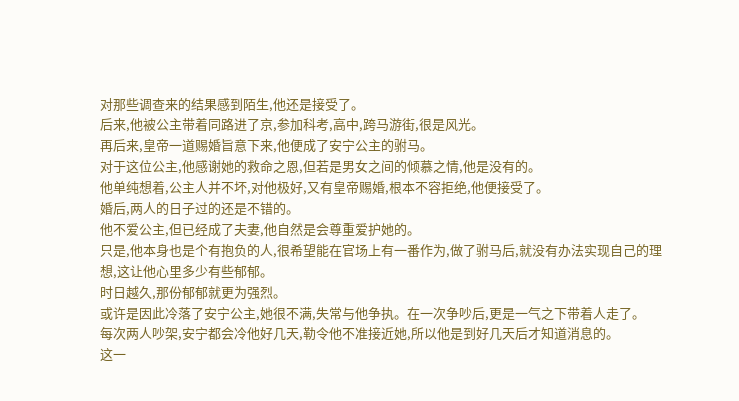对那些调查来的结果感到陌生,他还是接受了。
后来,他被公主带着同路进了京,参加科考,高中,跨马游街,很是风光。
再后来,皇帝一道赐婚旨意下来,他便成了安宁公主的驸马。
对于这位公主,他感谢她的救命之恩,但若是男女之间的倾慕之情,他是没有的。
他单纯想着,公主人并不坏,对他极好,又有皇帝赐婚,根本不容拒绝,他便接受了。
婚后,两人的日子过的还是不错的。
他不爱公主,但已经成了夫妻,他自然是会尊重爱护她的。
只是,他本身也是个有抱负的人,很希望能在官场上有一番作为,做了驸马后,就没有办法实现自己的理想,这让他心里多少有些郁郁。
时日越久,那份郁郁就更为强烈。
或许是因此冷落了安宁公主,她很不满,失常与他争执。在一次争吵后,更是一气之下带着人走了。
每次两人吵架,安宁都会冷他好几天,勒令他不准接近她,所以他是到好几天后才知道消息的。
这一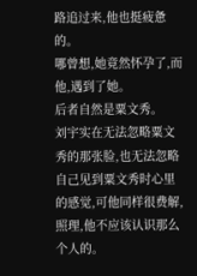路追过来,他也挺疲惫的。
哪曾想,她竟然怀孕了,而他,遇到了她。
后者自然是粟文秀。
刘宇实在无法忽略粟文秀的那张脸,也无法忽略自己见到粟文秀时心里的感觉,可他同样很费解,照理,他不应该认识那么个人的。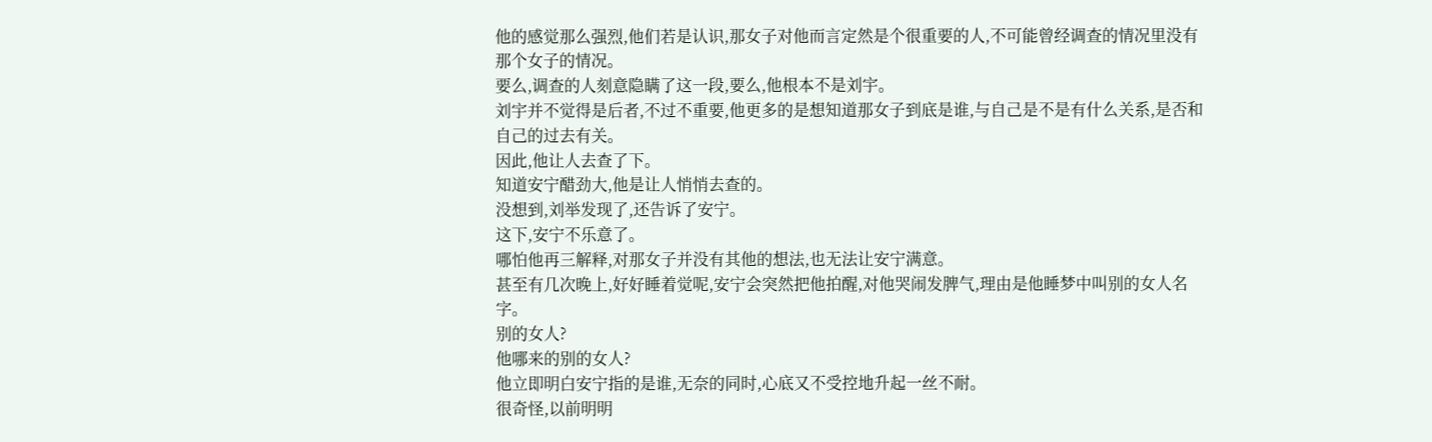他的感觉那么强烈,他们若是认识,那女子对他而言定然是个很重要的人,不可能曾经调查的情况里没有那个女子的情况。
要么,调查的人刻意隐瞒了这一段,要么,他根本不是刘宇。
刘宇并不觉得是后者,不过不重要,他更多的是想知道那女子到底是谁,与自己是不是有什么关系,是否和自己的过去有关。
因此,他让人去查了下。
知道安宁醋劲大,他是让人悄悄去查的。
没想到,刘举发现了,还告诉了安宁。
这下,安宁不乐意了。
哪怕他再三解释,对那女子并没有其他的想法,也无法让安宁满意。
甚至有几次晚上,好好睡着觉呢,安宁会突然把他拍醒,对他哭闹发脾气,理由是他睡梦中叫别的女人名字。
别的女人?
他哪来的别的女人?
他立即明白安宁指的是谁,无奈的同时,心底又不受控地升起一丝不耐。
很奇怪,以前明明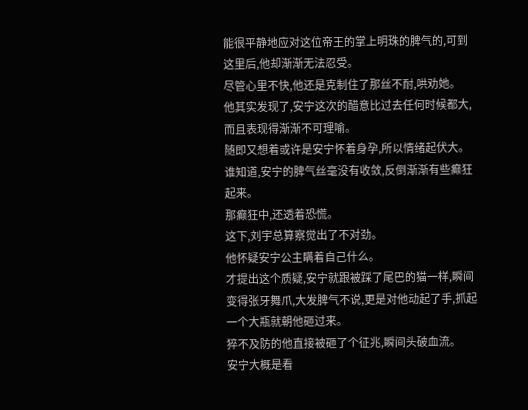能很平静地应对这位帝王的掌上明珠的脾气的,可到这里后,他却渐渐无法忍受。
尽管心里不快,他还是克制住了那丝不耐,哄劝她。
他其实发现了,安宁这次的醋意比过去任何时候都大,而且表现得渐渐不可理喻。
随即又想着或许是安宁怀着身孕,所以情绪起伏大。
谁知道,安宁的脾气丝毫没有收敛,反倒渐渐有些癫狂起来。
那癫狂中,还透着恐慌。
这下,刘宇总算察觉出了不对劲。
他怀疑安宁公主瞒着自己什么。
才提出这个质疑,安宁就跟被踩了尾巴的猫一样,瞬间变得张牙舞爪,大发脾气不说,更是对他动起了手,抓起一个大瓶就朝他砸过来。
猝不及防的他直接被砸了个征兆,瞬间头破血流。
安宁大概是看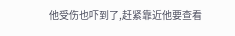他受伤也吓到了,赶紧靠近他要查看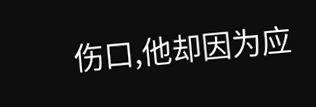伤口,他却因为应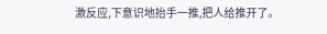激反应,下意识地抬手一推,把人给推开了。